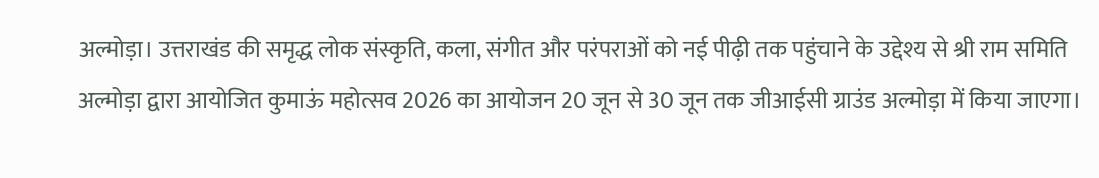अल्मोड़ा। उत्तराखंड की समृद्ध लोक संस्कृति, कला, संगीत और परंपराओं को नई पीढ़ी तक पहुंचाने के उद्देश्य से श्री राम समिति अल्मोड़ा द्वारा आयोजित कुमाऊं महोत्सव 2026 का आयोजन 20 जून से 30 जून तक जीआईसी ग्राउंड अल्मोड़ा में किया जाएगा।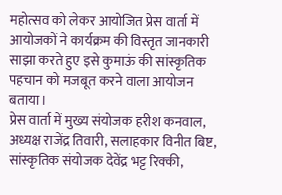महोत्सव को लेकर आयोजित प्रेस वार्ता में आयोजकों ने कार्यक्रम की विस्तृत जानकारी साझा करते हुए इसे कुमाऊं की सांस्कृतिक पहचान को मजबूत करने वाला आयोजन बताया।
प्रेस वार्ता में मुख्य संयोजक हरीश कनवाल, अध्यक्ष राजेंद्र तिवारी, सलाहकार विनीत बिष्ट, सांस्कृतिक संयोजक देवेंद्र भट्ट रिक्की,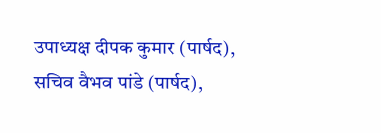उपाध्यक्ष दीपक कुमार (पार्षद), सचिव वैभव पांडे (पार्षद),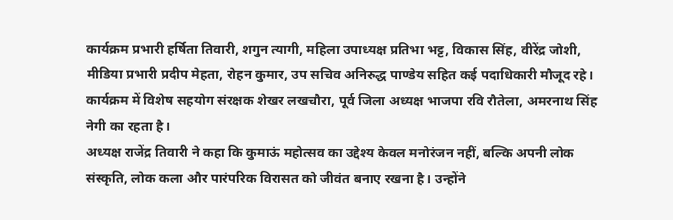कार्यक्रम प्रभारी हर्षिता तिवारी, शगुन त्यागी, महिला उपाध्यक्ष प्रतिभा भट्ट, विकास सिंह, वीरेंद्र जोशी, मीडिया प्रभारी प्रदीप मेहता, रोहन कुमार, उप सचिव अनिरुद्ध पाण्डेय सहित कई पदाधिकारी मौजूद रहे। कार्यक्रम में विशेष सहयोग संरक्षक शेखर लखचौरा, पूर्व जिला अध्यक्ष भाजपा रवि रौतेला, अमरनाथ सिंह नेगी का रहता है।
अध्यक्ष राजेंद्र तिवारी ने कहा कि कुमाऊं महोत्सव का उद्देश्य केवल मनोरंजन नहीं, बल्कि अपनी लोक संस्कृति, लोक कला और पारंपरिक विरासत को जीवंत बनाए रखना है। उन्होंने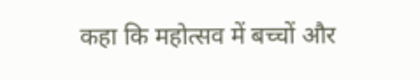कहा कि महोत्सव में बच्चों और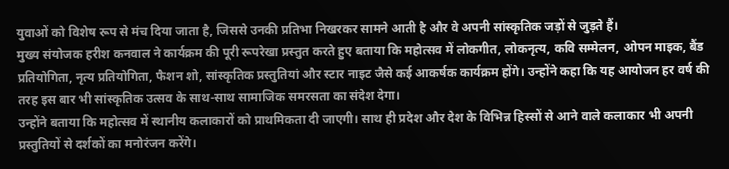युवाओं को विशेष रूप से मंच दिया जाता है, जिससे उनकी प्रतिभा निखरकर सामने आती है और वे अपनी सांस्कृतिक जड़ों से जुड़ते हैं।
मुख्य संयोजक हरीश कनवाल ने कार्यक्रम की पूरी रूपरेखा प्रस्तुत करते हुए बताया कि महोत्सव में लोकगीत, लोकनृत्य, कवि सम्मेलन, ओपन माइक, बैंड प्रतियोगिता, नृत्य प्रतियोगिता, फैशन शो, सांस्कृतिक प्रस्तुतियां और स्टार नाइट जैसे कई आकर्षक कार्यक्रम होंगे। उन्होंने कहा कि यह आयोजन हर वर्ष की तरह इस बार भी सांस्कृतिक उत्सव के साथ-साथ सामाजिक समरसता का संदेश देगा।
उन्होंने बताया कि महोत्सव में स्थानीय कलाकारों को प्राथमिकता दी जाएगी। साथ ही प्रदेश और देश के विभिन्न हिस्सों से आने वाले कलाकार भी अपनी प्रस्तुतियों से दर्शकों का मनोरंजन करेंगे।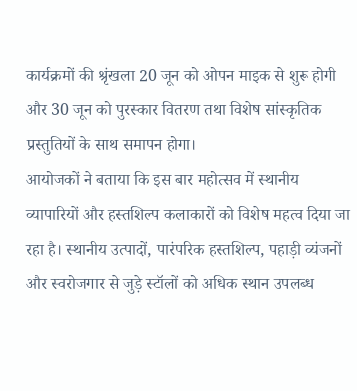कार्यक्रमों की श्रृंखला 20 जून को ओपन माइक से शुरू होगी और 30 जून को पुरस्कार वितरण तथा विशेष सांस्कृतिक प्रस्तुतियों के साथ समापन होगा।
आयोजकों ने बताया कि इस बार महोत्सव में स्थानीय व्यापारियों और हस्तशिल्प कलाकारों को विशेष महत्व दिया जा रहा है। स्थानीय उत्पादों, पारंपरिक हस्तशिल्प, पहाड़ी व्यंजनों और स्वरोजगार से जुड़े स्टॉलों को अधिक स्थान उपलब्ध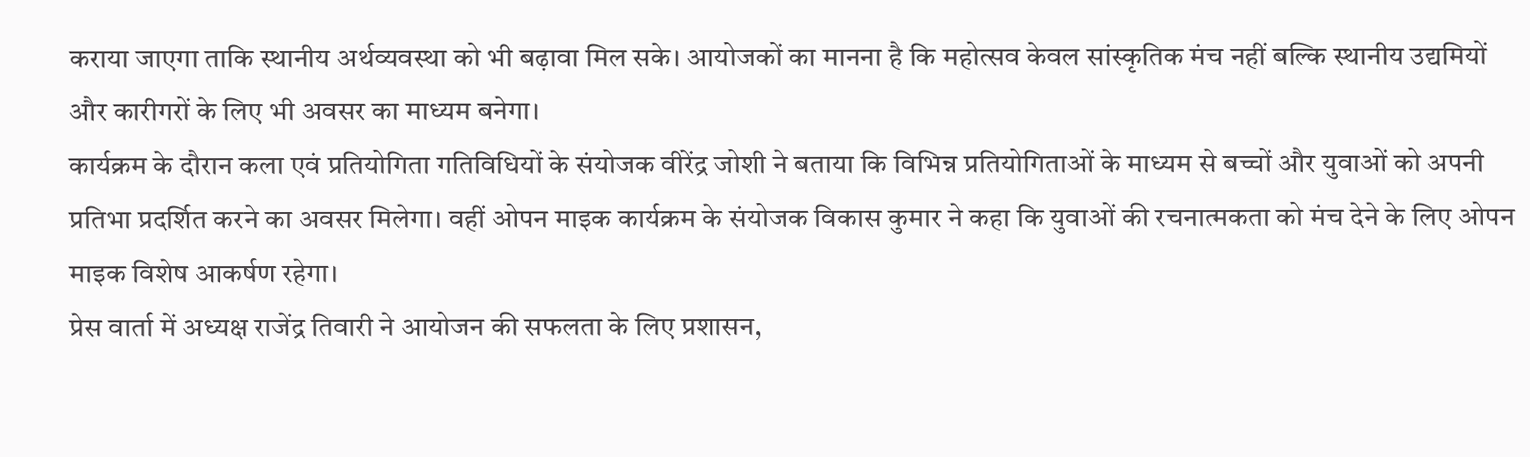कराया जाएगा ताकि स्थानीय अर्थव्यवस्था को भी बढ़ावा मिल सके। आयोजकों का मानना है कि महोत्सव केवल सांस्कृतिक मंच नहीं बल्कि स्थानीय उद्यमियों और कारीगरों के लिए भी अवसर का माध्यम बनेगा।
कार्यक्रम के दौरान कला एवं प्रतियोगिता गतिविधियों के संयोजक वीरेंद्र जोशी ने बताया कि विभिन्न प्रतियोगिताओं के माध्यम से बच्चों और युवाओं को अपनी प्रतिभा प्रदर्शित करने का अवसर मिलेगा। वहीं ओपन माइक कार्यक्रम के संयोजक विकास कुमार ने कहा कि युवाओं की रचनात्मकता को मंच देने के लिए ओपन माइक विशेष आकर्षण रहेगा।
प्रेस वार्ता में अध्यक्ष राजेंद्र तिवारी ने आयोजन की सफलता के लिए प्रशासन,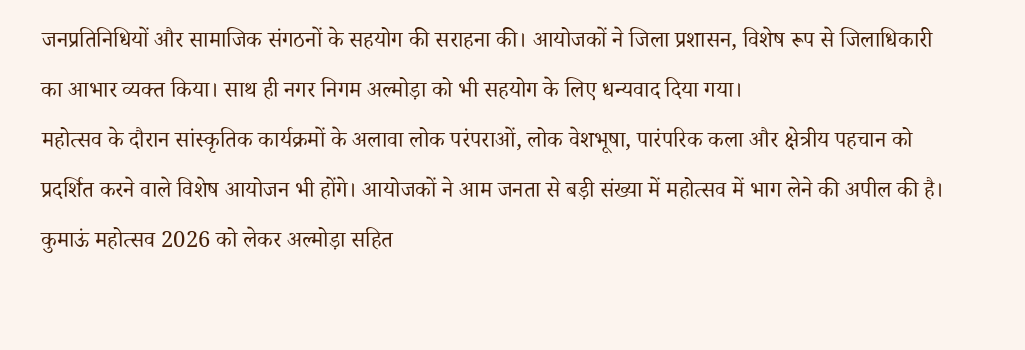जनप्रतिनिधियों और सामाजिक संगठनों के सहयोग की सराहना की। आयोजकों ने जिला प्रशासन, विशेष रूप से जिलाधिकारी का आभार व्यक्त किया। साथ ही नगर निगम अल्मोड़ा को भी सहयोग के लिए धन्यवाद दिया गया।
महोत्सव के दौरान सांस्कृतिक कार्यक्रमों के अलावा लोक परंपराओं, लोक वेशभूषा, पारंपरिक कला और क्षेत्रीय पहचान को प्रदर्शित करने वाले विशेष आयोजन भी होंगे। आयोजकों ने आम जनता से बड़ी संख्या में महोत्सव में भाग लेने की अपील की है।
कुमाऊं महोत्सव 2026 को लेकर अल्मोड़ा सहित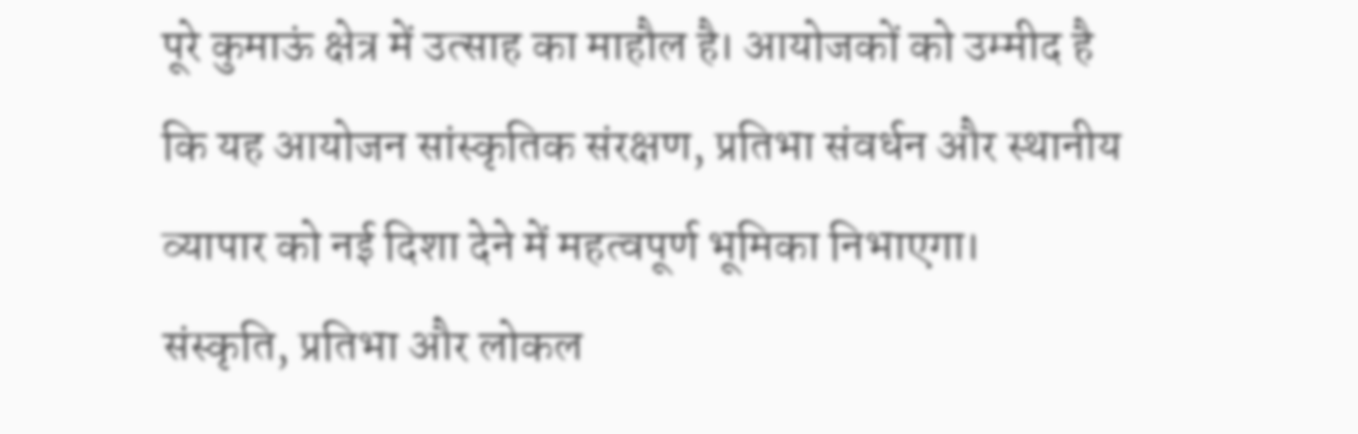पूरे कुमाऊं क्षेत्र में उत्साह का माहौल है। आयोजकों को उम्मीद है कि यह आयोजन सांस्कृतिक संरक्षण, प्रतिभा संवर्धन और स्थानीय व्यापार को नई दिशा देने में महत्वपूर्ण भूमिका निभाएगा।
संस्कृति, प्रतिभा और लोकल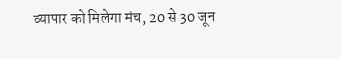व्यापार को मिलेगा मंच, 20 से 30 जून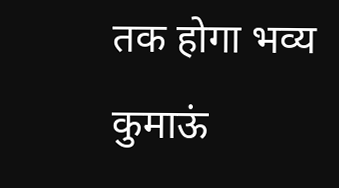तक होगा भव्य कुमाऊं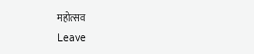महोत्सव
Leave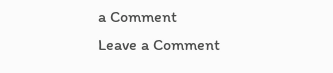a Comment
Leave a Comment